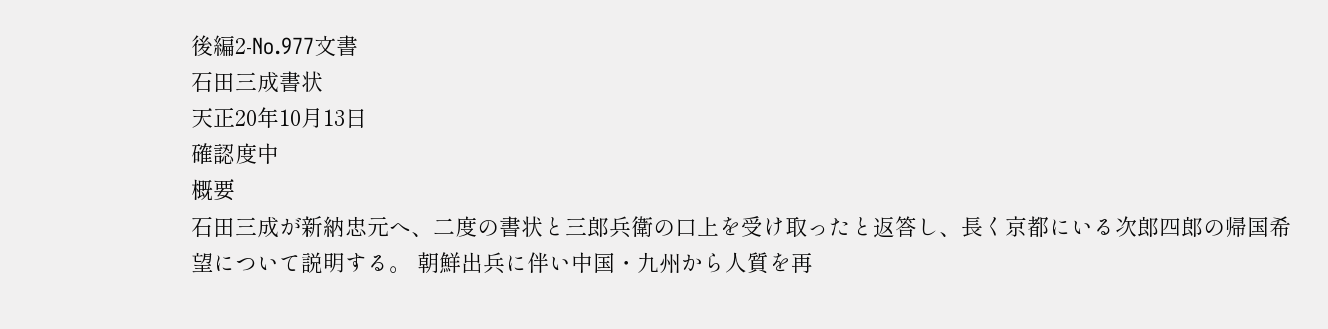後編2-No.977文書
石田三成書状
天正20年10月13日
確認度中
概要
石田三成が新納忠元へ、二度の書状と三郎兵衛の口上を受け取ったと返答し、長く京都にいる次郎四郎の帰国希望について説明する。 朝鮮出兵に伴い中国・九州から人質を再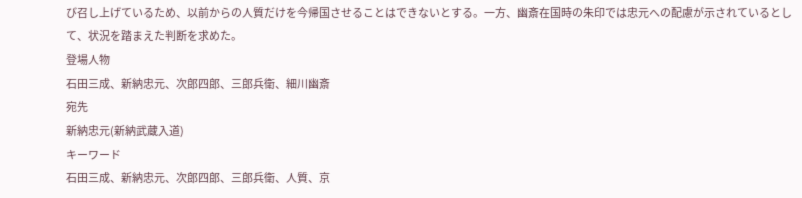び召し上げているため、以前からの人質だけを今帰国させることはできないとする。一方、幽斎在国時の朱印では忠元への配慮が示されているとして、状況を踏まえた判断を求めた。
登場人物
石田三成、新納忠元、次郎四郎、三郎兵衛、細川幽斎
宛先
新納忠元(新納武蔵入道)
キーワード
石田三成、新納忠元、次郎四郎、三郎兵衛、人質、京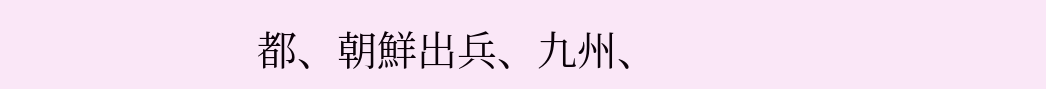都、朝鮮出兵、九州、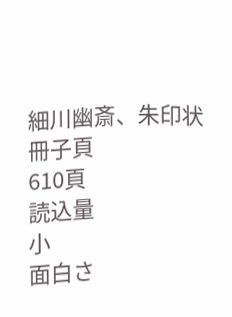細川幽斎、朱印状
冊子頁
610頁
読込量
小
面白さ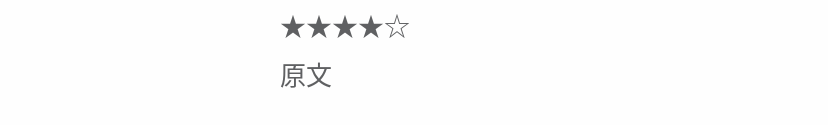★★★★☆
原文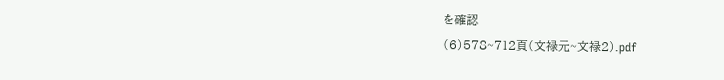を確認
(6)578~712頁(文禄元~文禄2).pdf